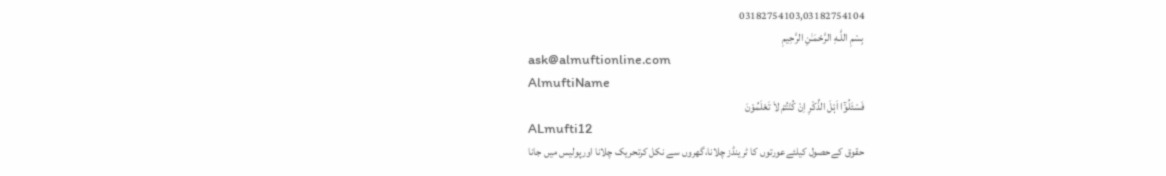03182754103,03182754104
بِسْمِ اللَّـهِ الرَّحْمَـٰنِ الرَّحِيمِ
ask@almuftionline.com
AlmuftiName
فَسْئَلُوْٓا اَہْلَ الذِّکْرِ اِنْ کُنْتُمْ لاَ تَعْلَمُوْنَ
ALmufti12
حقوق کےحصول کیلئےعورتوں کا ٹرینڈز چلانا،گھروں سے نکل کرتحریک چلانا اورپولیس میں جانا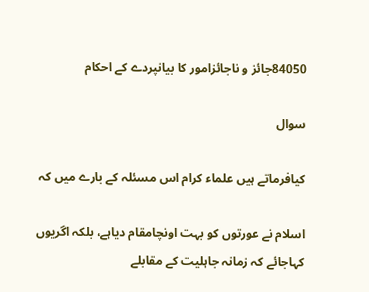84050جائز و ناجائزامور کا بیانپردے کے احکام

سوال

کیافرماتے ہیں علماء کرام اس مسئلہ کے بارے میں کہ

اسلام نے عورتوں کو بہت اونچامقام دیاہے، بلکہ اگریوں کہاجائے کہ زمانہ جاہلیت کے مقابلے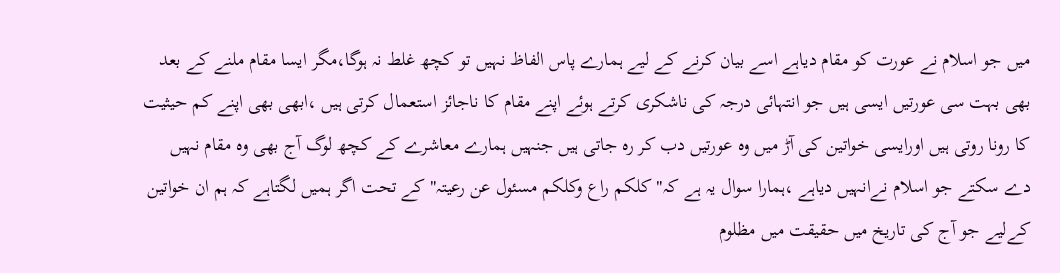میں جو اسلام نے عورت کو مقام دیاہے اسے بیان کرنے کے لیے ہمارے پاس الفاظ نہیں تو کچھ غلط نہ ہوگا،مگر ایسا مقام ملنے کے بعد بھی بہت سی عورتیں ایسی ہیں جو انتہائی درجہ کی ناشکری کرتے ہوئے اپنے مقام کا ناجائز استعمال کرتی ہیں ،ابھی بھی اپنے کم حیثیت کا رونا روتی ہیں اورایسی خواتین کی آڑ میں وہ عورتیں دب کر رہ جاتی ہیں جنہیں ہمارے معاشرے کے کچھ لوگ آج بھی وہ مقام نہیں دے سکتے جو اسلام نےانہیں دیاہے ،ہمارا سوال یہ ہے کہ" کلکم راع وکلکم مسئول عن رعیتہ" کے تحت اگر ہمیں لگتاہے کہ ہم ان خواتین کےلیے جو آج کی تاریخ میں حقیقت میں مظلوم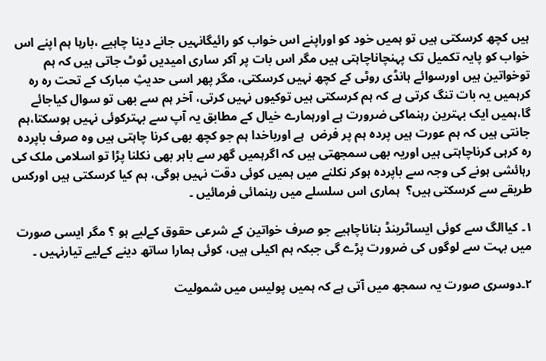ہیں کچھ کرسکتی ہیں تو ہمیں خود کو اوراپنے اس خواب کو رائیگانہیں جانے دینا چاہیے ،بارہا ہم اپنے اس خواب کو پایہ تکمیل تک پہنچاناچاہتی ہیں مگر اس بات پر آکر ساری امیدیں ٹوٹ جاتی ہیں کہ ہم توخواتین ہیں اورسوائے ہانڈی روٹی کے کچھ نہیں کرسکتی، مگر پھر اسی حدیثِ مبارک کے تحت رہ رہ کرہمیں یہ بات تنگ کرتی ہے کہ ہم کرسکتی ہیں توکیوں نہیں کرتی، آخر ہم سے بھی تو سوال کیاجائے گا،ہمیں ایک بہترین رہنماکی ضرورت ہے اورہمارے خیال کے مطابق یہ آپ سے بہترکوئی نہیں ہوسکتا،ہم جانتی ہیں کہ ہم عورت ہیں پردہ ہم پر فرض  ہے اورباخدا ہم جو کچھ بھی کرنا چاہتی ہیں وہ صرف باپردہ رہ کرہی کرناچاہتی ہیں اوریہ بھی سمجھتی ہیں کہ اگرہمیں گھر سے باہر بھی نکلنا پڑا تو اسلامی ملک کی رہائشی ہونے کی وجہ سے باپردہ ہوکر نکلنے میں ہمیں کوئی دقت نہیں ہوگی، ہم کیا کرسکتی ہیں اورکس طریقے سے کرسکتی ہیں؟  ہماری اس سلسلے میں رہنمائی فرمائیں ۔

١۔ کیاالگ سے کوئی ایساٹرینڈ بناناچاہیے جو صرف خواتین کے شرعی حقوق کےلیے ہو ؟ مگر ایسی صورت میں بہت سے لوگوں کی ضرورت پڑے گی جبکہ ہم اکیلی ہیں، کوئی ہمارا ساتھ دینے کےلیے تیارنہیں ۔

۲۔دوسری صورت یہ سمجھ میں آتی ہے کہ ہمیں پولیس میں شمولیت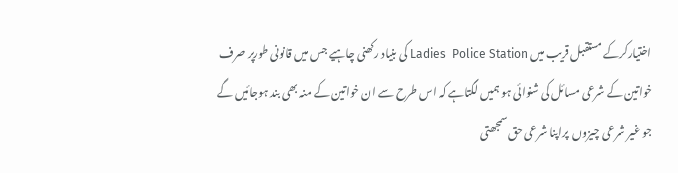اختیارکرکے مستقبل قریب میں Ladies  Police Station کی بنیاد رکھنی چاہیے جس میں قانونی طورپر صرف خواتین کے شرعی مسائل کی شنوائی ہو ہمیں لگتاہے کہ اس طرح سے ان خواتین کے منہ بھی بند ہوجائیں گے جو غیر شرعی چیزوں  پراپنا شرعی حق سمجھتی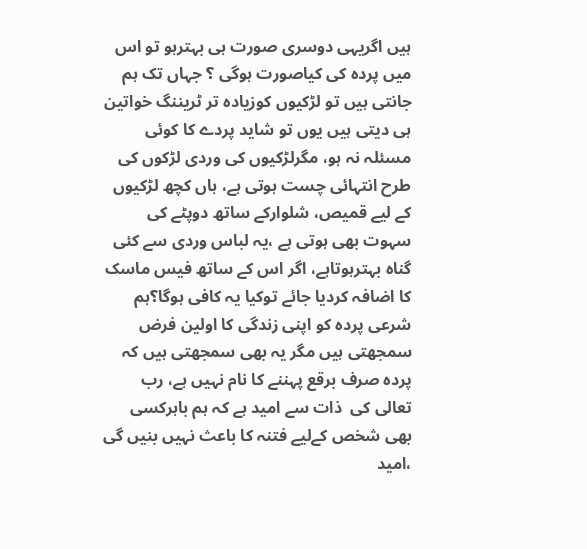ہیں اگریہی دوسری صورت ہی بہترہو تو اس میں پردہ کی کیاصورت ہوگی ؟ جہاں تک ہم جانتی ہیں تو لڑکیوں کوزیادہ تر ٹریننگ خواتین ہی دیتی ہیں یوں تو شاید پردے کا کوئی مسئلہ نہ ہو، مگرلڑکیوں کی وردی لڑکوں کی طرح انتہائی چست ہوتی ہے، ہاں کچھ لڑکیوں کے لیے قمیص، شلوارکے ساتھ دوپٹے کی سہوت بھی ہوتی ہے ،یہ لباس وردی سے کئی گناہ بہترہوتاہے، اگر اس کے ساتھ فیس ماسک کا اضافہ کردیا جائے توکیا یہ کافی ہوگا؟ہم شرعی پردہ کو اپنی زندگی کا اولین فرض سمجھتی ہیں مگر یہ بھی سمجھتی ہیں کہ پردہ صرف برقع پہننے کا نام نہیں ہے، رب تعالی کی  ذات سے امید ہے کہ ہم باہرکسی بھی شخص کےلیے فتنہ کا باعث نہیں بنیں گی ،امید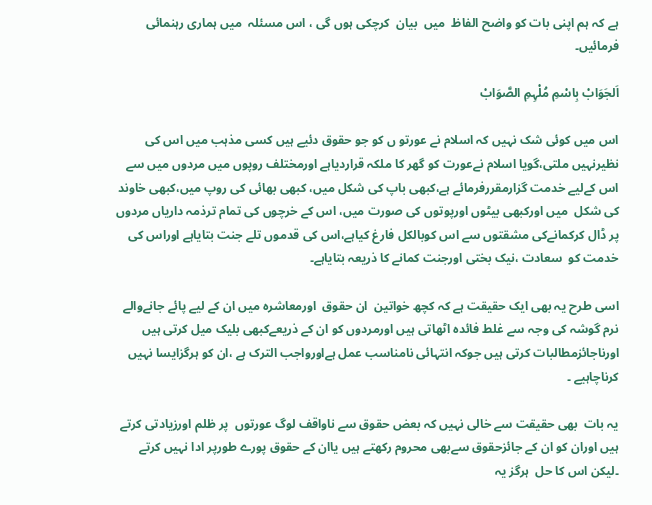ہے کہ ہم اپنی بات کو واضح الفاظ  میں  بیان  کرچکی ہوں گی ، اس مسئلہ  میں ہماری رہنمائی فرمائیں۔

اَلجَوَابْ بِاسْمِ مُلْہِمِ الصَّوَابْ

اس میں کوئی شک نہیں کہ اسلام نے عورتو ں کو جو حقوق دئیے ہیں کسی مذہب میں اس کی نظیرنہیں ملتی،گویا اسلام نےعورت کو گھر کا ملکہ قراردیاہے اورمختلف روپوں میں مردوں میں سے اس کےلیے خدمت گزارمقررفرمائے ہے،کبھی باپ کی شکل میں، کبھی بھائی کی روپ میں،کبھی خاوند کی شکل  میں اورکبھی بیٹوں اورپوتوں کی صورت میں، اس کے خرچوں کی تمام ترذمہ داریاں مردوں پر ڈال کرکمانےکی مشقتوں سے اس کوبالکل فارغ کیاہے،اس کی قدموں تلے جنت بتایاہے اوراس کی خدمت کو  سعادت ،نیک بختی اورجنت کمانے کا ذریعہ بتایاہے۔

اسی طرح یہ بھی ایک حقیقت ہے کہ کچھ خواتین  ان حقوق  اورمعاشرہ میں ان کے لیے پائے جانےوالے نرم گوشہ کی وجہ سے غلط فائدہ اٹھاتی ہیں اورمردوں کو ان کے ذریعےکبھی بلیک میل کرتی ہیں اورناجائزمطالبات کرتی ہیں جوکہ انتہائی نامناسب عمل ہےاورواجب الترک ہے ،ان کو ہرگزایسا نہیں کرناچاہیے ۔

یہ بات  بھی حقیقت سے خالی نہیں کہ بعض حقوق سے ناواقف لوگ عورتوں  پر ظلم اورزیادتی کرتے ہیں اوران کو ان کے جائزحقوق سےبھی محروم رکھتے ہیں یاان کے حقوق پورے طورپر ادا نہیں کرتے ۔لیکن اس کا حل  ہرگز یہ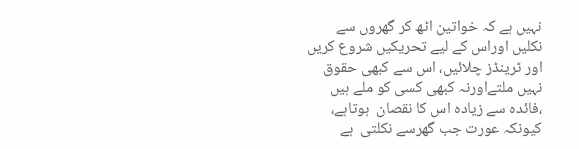نہیں ہے کہ خواتین اٹھ کر گھروں سے نکلیں اوراس کے لیے تحریکیں شروع کریں اور ٹرینڈز چلائیں، اس سے کبھی حقوق نہیں ملتےاورنہ کبھی کسی کو ملے ہیں ،فائدہ سے زیادہ اس کا نقصان  ہوتاہے، کیونکہ عورت جب گھرسے نکلتی  ہے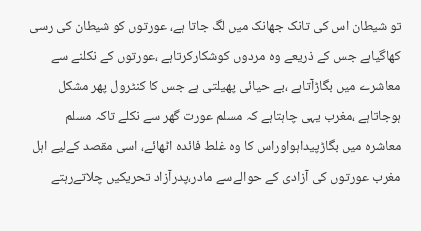تو شیطان اس کی تانک جھانک میں لگ جاتا ہے، عورتوں کو شیطان کی رسی کھاگیاہے جس کے ذریعے وہ مردوں کوشکارکرتاہے ،عورتوں کے نکلنے سے معاشرے میں بگاڑآتاہے ،بے حیائی پھیلتی ہے جس کا کنٹرول پھر مشکل ہوجاتاہے ،مغرب یہی چاہتاہے کہ مسلم عورت گھر سے نکلے تاکہ مسلم معاشرہ میں بگاڑپیداہواوراس کا وہ غلط فائدہ اٹھائے، اسی مقصد کےلیے اہل مغرب عورتوں کی آزادی کے حوالےسے مادر،پدرآزاد تحریکیں چلاتےرہتے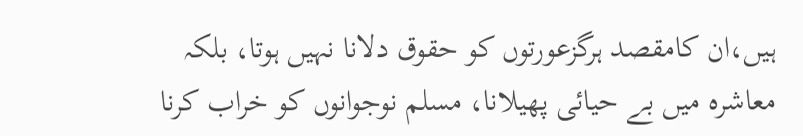ہیں،ان کامقصد ہرگزعورتوں کو حقوق دلانا نہیں ہوتا، بلکہ معاشرہ میں بے حیائی پھیلانا، مسلم نوجوانوں کو خراب کرنا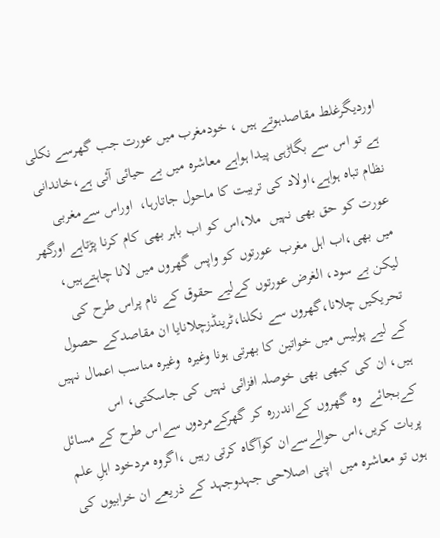اوردیگرغلط مقاصدہوتے ہیں ، خودمغرب میں عورت جب گھرسے نکلی ہے تو اس سے بگاڑہی پیدا ہواہے معاشرہ میں بے حیائی آئی ہے،خاندانی نظام تباہ ہواہے،اولاد کی تربیت کا ماحول جاتارہا،  اوراس سےمغربی عورت کو حق بھی نہیں  ملا،اس کو اب باہر بھی کام کرنا پڑتاہے اورگھر میں بھی،اب اہل مغرب  عورتوں کو واپس گھروں میں لانا چاہتےہیں، لیکن بے سود، الغرض عورتوں کےلیے حقوق کے نام پراس طرح کی تحریکیں چلانا،گھروں سے نکلنا،ٹرینڈزچلانایا ان مقاصدکے حصول کے لیے پولیس میں خواتین کا بھرتی ہونا وغیرہ  وغیرہ مناسب اعمال نہیں ہیں، ان کی کبھی بھی خوصلہ افزائی نہیں کی جاسکتی، اس کےبجائے  وہ گھروں کےاندررہ کر گھرکےمردوں سےاس طرح کے مسائل پربات کریں،اس حوالےسےان کوآگاہ کرتی رہیں ،اگروہ مردخود اہلِ علم ہوں تو معاشرہ میں  اپنی اصلاحی جہدوجہد کے ذریعے ان خرابیوں کی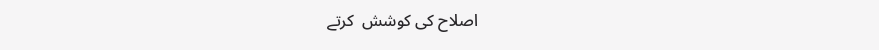اصلاح کی کوشش  کرتے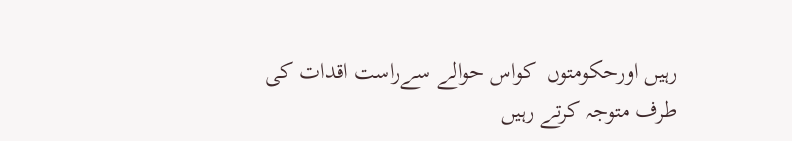رہیں اورحکومتوں  کواس حوالے سےراست اقدات کی طرف متوجہ کرتے رہیں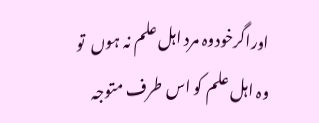اوراگرخودوہ مرد اہل علم نہ ہوں  تو وہ اہل علم کو اس طرف متوجہ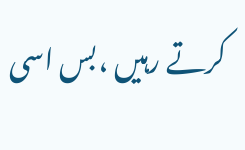کرتے رہیں ،بس اسی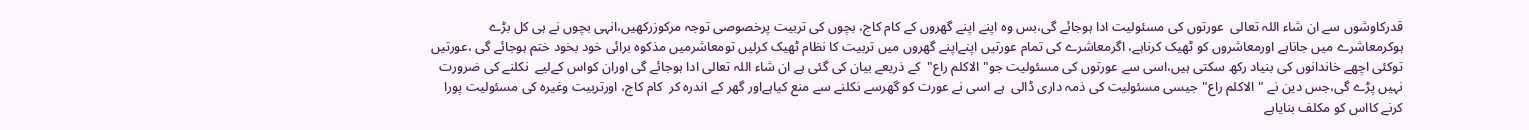قدرکاوشوں سے ان شاء اللہ تعالی  عورتوں کی مسئولیت ادا ہوجائے گی،بس وہ اپنے اپنے گھروں کے کام کاج، بچوں کی تربیت پرخصوصی توجہ مرکوزرکھیں،انہی بچوں نے ہی کل بڑے ہوکرمعاشرے میں جاناہے اورمعاشروں کو ٹھیک کرناہے، اگرمعاشرے کی تمام عورتیں اپنےاپنے گھروں میں تربیت کا نظام ٹھیک کرلیں تومعاشرمیں مذکوہ برائی خود بخود ختم ہوجائے گی ،عورتیں توکئی اچھے خاندانوں کی بنیاد رکھ سکتی ہیں،اسی سے عورتوں کی مسئولیت جو" الاکلم راع"  کے ذریعے بیان کی گئی ہے ان شاء اللہ تعالی ادا ہوجائے گی اوران کواس کےلیے  نکلنے کی ضرورت نہیں پڑے گی،جس دین نے "الاکلم راع"جیسی مسئولیت کی ذمہ داری ڈالی  ہے اسی نے عورت کو گھرسے نکلنے سے منع کیاہےاور گھر کے اندرہ کر  کام کاج، اورتربیت وغیرہ کی مسئولیت پورا کرنے کااس کو مکلف بنایاہے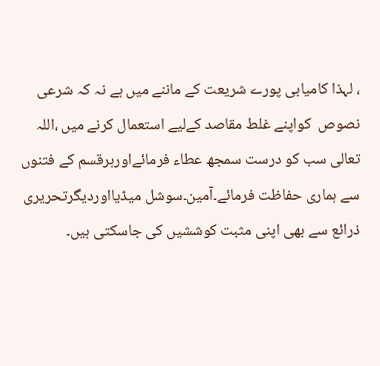، لہذا کامیابی پورے شریعت کے ماننے میں ہے نہ کہ شرعی نصوص  کواپنے غلط مقاصد کےلیے استعمال کرنے میں ،اللہ تعالی سب کو درست سمجھ عطاء فرمائےاورہرقسم کے فتنوں سے ہماری حفاظت فرمائے۔آمین۔سوشل میڈیااوردیگرتحریری ذرائع سے بھی اپنی مثبت کوششیں کی جاسکتی ہیں۔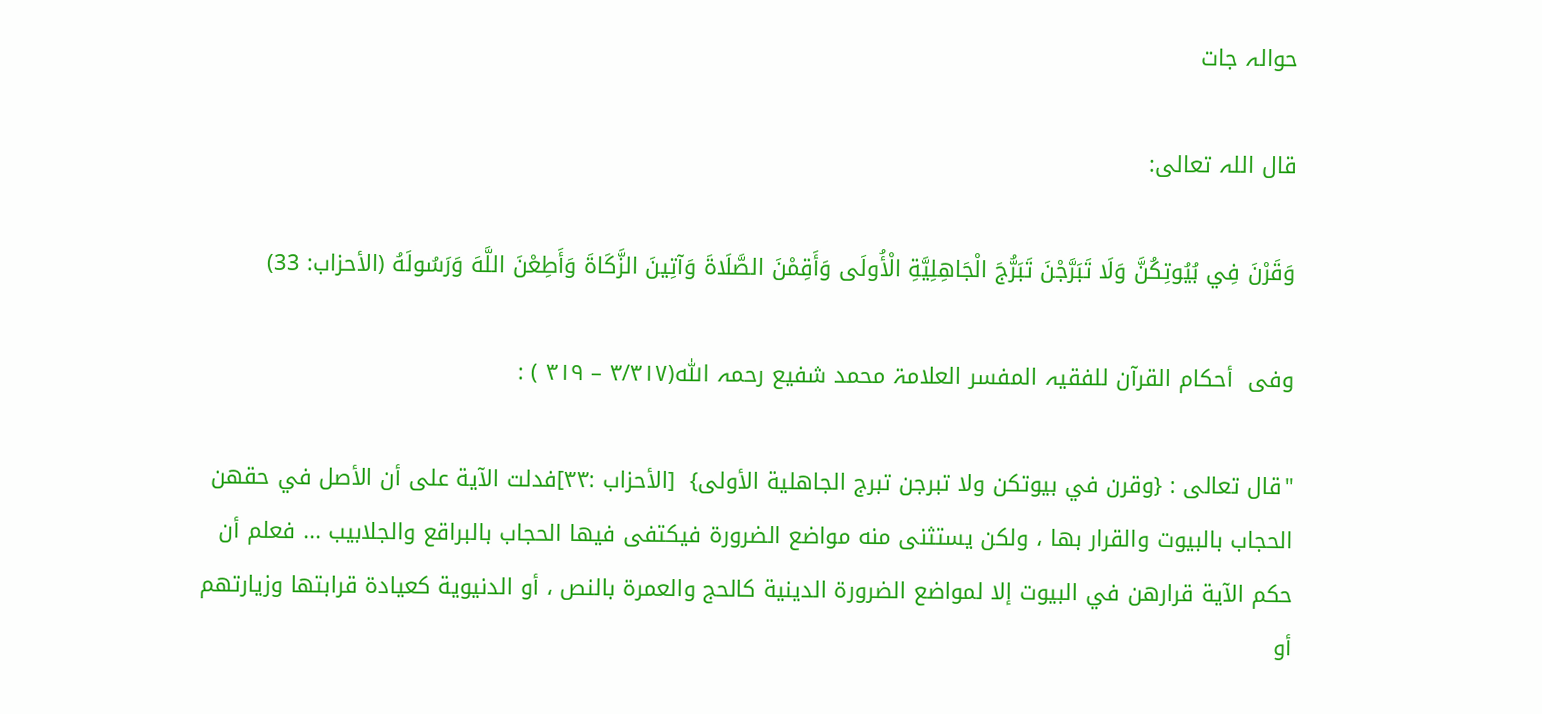حوالہ جات

قال اللہ تعالی:

وَقَرْنَ فِي بُيُوتِكُنَّ وَلَا تَبَرَّجْنَ تَبَرُّجَ الْجَاهِلِيَّةِ الْأُولَى وَأَقِمْنَ الصَّلَاةَ وَآتِينَ الزَّكَاةَ وَأَطِعْنَ اللَّهَ وَرَسُولَهُ (الأحزاب: 33)

وفی  أحکام القرآن للفقیہ المفسر العلامۃ محمد شفیع رحمہ اللّٰہ(۳/۳۱۷ – ۳۱۹ ) :

"قال تعالی : {وقرن في بیوتکن ولا تبرجن تبرج الجاهلیة الأولی}  [الأحزاب :۳۳]فدلت الآیة علی أن الأصل في حقهن الحجاب بالبیوت والقرار بها ، ولکن یستثنی منه مواضع الضرورة فیکتفی فیها الحجاب بالبراقع والجلابیب ... فعلم أن حکم الآیة قرارهن في البیوت إلا لمواضع الضرورة الدینیة کالحج والعمرة بالنص ، أو الدنیویة کعیادة قرابتها وزیارتهم أو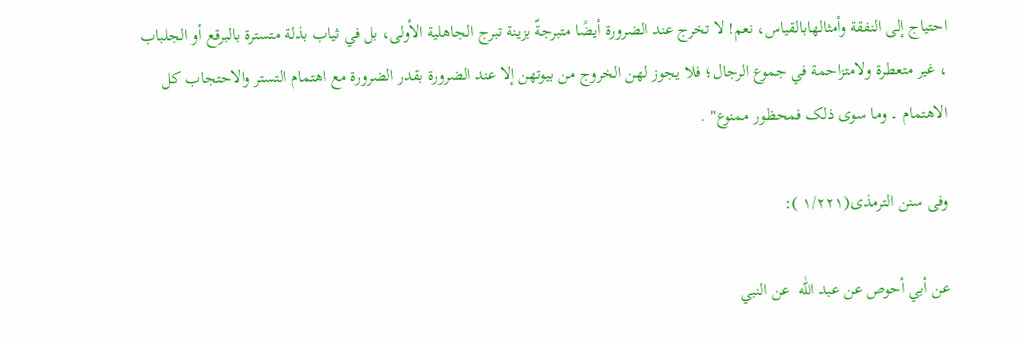احتیاج إلی النفقة وأمثالهابالقیاس، نعم! لا تخرج عند الضرورة أیضًا متبرجةّ بزینة تبرج الجاهلیة الأولی، بل في ثیاب بذلة متسترة بالبرقع أو الجلباب ، غیر متعطرة ولامتزاحمة في جموع الرجال؛ فلا یجوز لهن الخروج من بیوتهن إلا عند الضرورة بقدر الضرورة مع اهتمام التستر والاحتجاب کل الاهتمام ۔ وما سوی ذلک فمحظور ممنوع" .

وفی سنن الترمذی(۱/۲۲۱ ):

عن أبي أحوص عن عبد اللّٰه  عن النبي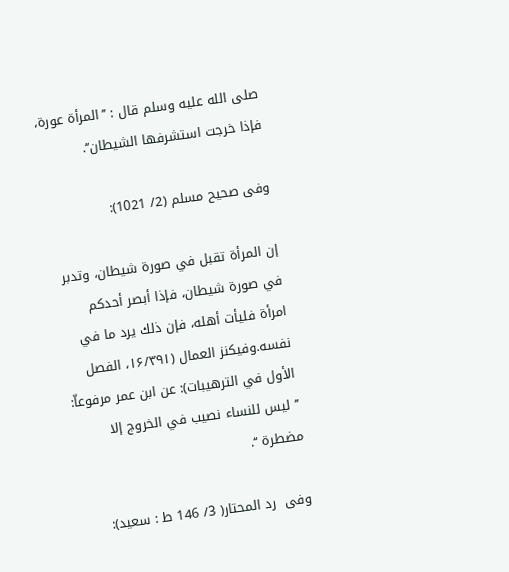صلى الله عليه وسلم قال : ’’المرأة عورة، فإذا خرجت استشرفها الشیطان‘‘.

وفی صحيح مسلم (2/ 1021):

إن المرأة تقبل في صورة شيطان، وتدبر في صورة شيطان، فإذا أبصر أحدكم امرأة فليأت أهله، فإن ذلك يرد ما في نفسه.وفیکنز العمال (۱۶/۳۹۱، الفصل الأول في الترهیبات): عن ابن عمر مرفوعاّ: ’’ لیس للنساء نصیب في الخروج إلا مضطرة ‘‘.

وفی  رد المحتار( 3/ 146 ط : سعید):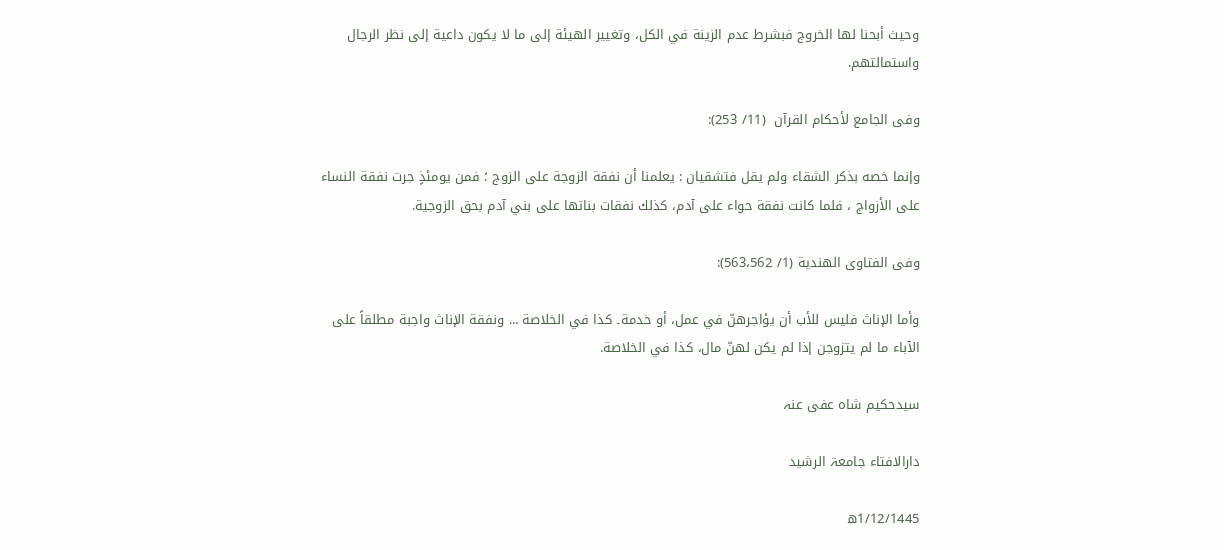وحيث أبحنا لها الخروج فبشرط عدم الزينة في الكل، وتغيير الهيئة إلى ما لا يكون داعية إلى نظر الرجال واستمالتهم.

وفی الجامع لأحکام القرآن  (11/ 253):

وإنما خصه بذكر الشقاء ولم يقل فتشقيان : يعلمنا أن نفقة الزوجة على الزوج ؛ فمن يومئذٍ جرت نفقة النساء على الأزواج ، فلما كانت نفقة حواء على آدم، كذلك نفقات بناتها على بني آدم بحق الزوجية.

وفی الفتاوى الهندية (1/ 563،562):

وأما الإناث فليس للأب أن يؤاجرهنّ في عمل، أو خدمة۔ كذا في الخلاصة ... ونفقة الإناث واجبة مطلقاً على الآباء ما لم يتزوجن إذا لم يكن لهنّ مال، كذا في الخلاصة.

سیدحکیم شاہ عفی عنہ

دارالافتاء جامعۃ الرشید

1/12/1445ھ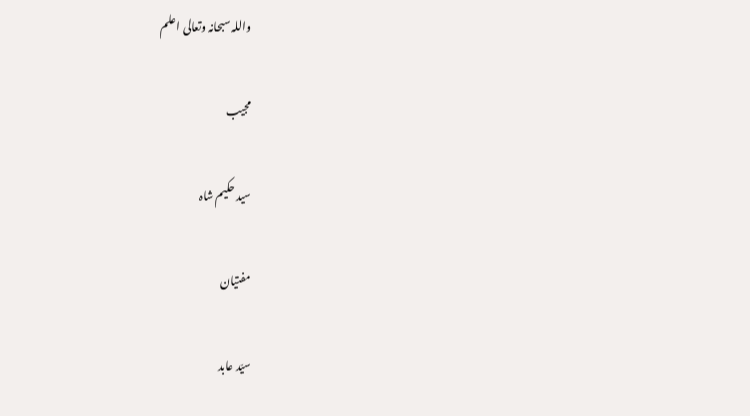واللہ سبحانہ وتعالی اعلم

مجیب

سید حکیم شاہ

مفتیان

سیّد عابد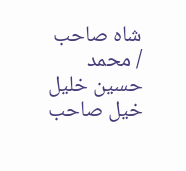شاہ صاحب / محمد حسین خلیل خیل صاحب